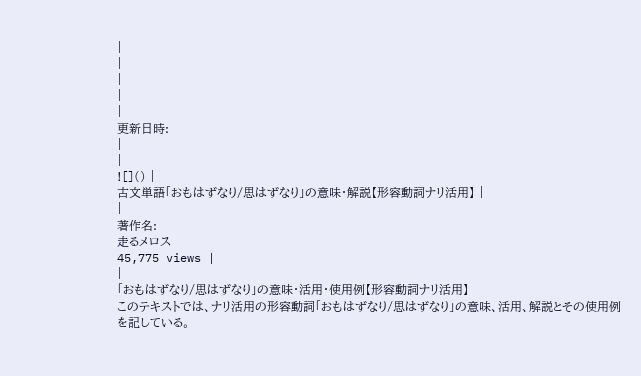|
|
|
|
|
更新日時:
|
|
![]() |
古文単語「おもはずなり/思はずなり」の意味・解説【形容動詞ナリ活用】 |
|
著作名:
走るメロス
45,775 views |
|
「おもはずなり/思はずなり」の意味・活用・使用例【形容動詞ナリ活用】
このテキストでは、ナリ活用の形容動詞「おもはずなり/思はずなり」の意味、活用、解説とその使用例を記している。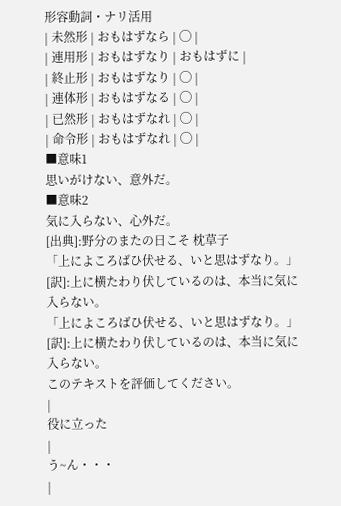形容動詞・ナリ活用
| 未然形 | おもはずなら | ◯ |
| 連用形 | おもはずなり | おもはずに |
| 終止形 | おもはずなり | ◯ |
| 連体形 | おもはずなる | ◯ |
| 已然形 | おもはずなれ | ◯ |
| 命令形 | おもはずなれ | ◯ |
■意味1
思いがけない、意外だ。
■意味2
気に入らない、心外だ。
[出典]:野分のまたの日こそ 枕草子
「上によころばひ伏せる、いと思はずなり。」
[訳]:上に横たわり伏しているのは、本当に気に入らない。
「上によころばひ伏せる、いと思はずなり。」
[訳]:上に横たわり伏しているのは、本当に気に入らない。
このテキストを評価してください。
|
役に立った
|
う~ん・・・
|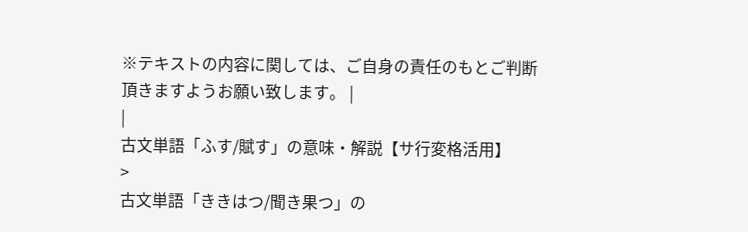※テキストの内容に関しては、ご自身の責任のもとご判断頂きますようお願い致します。 |
|
古文単語「ふす/賦す」の意味・解説【サ行変格活用】
>
古文単語「ききはつ/聞き果つ」の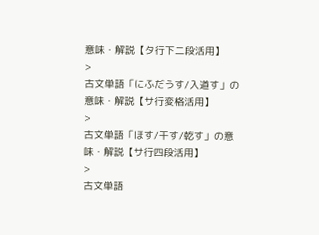意味・解説【タ行下二段活用】
>
古文単語「にふだうす/入道す」の意味・解説【サ行変格活用】
>
古文単語「ほす/干す/乾す」の意味・解説【サ行四段活用】
>
古文単語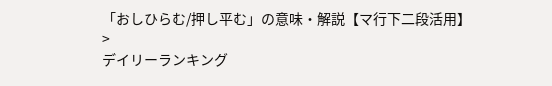「おしひらむ/押し平む」の意味・解説【マ行下二段活用】
>
デイリーランキング